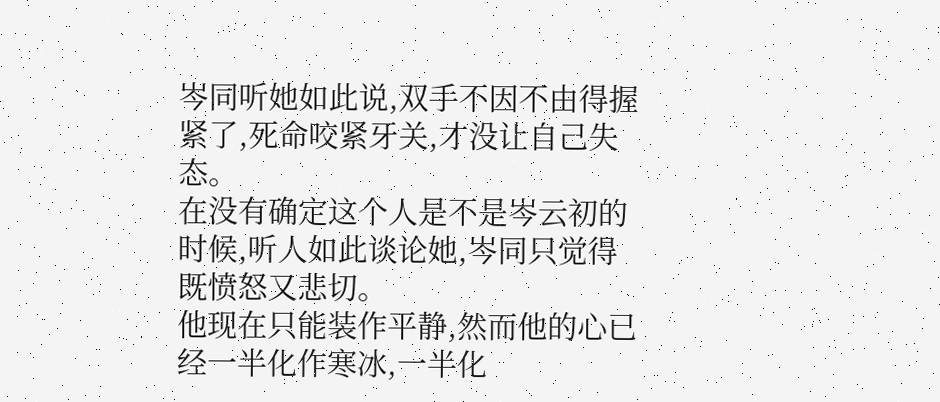岑同听她如此说,双手不因不由得握紧了,死命咬紧牙关,才没让自己失态。
在没有确定这个人是不是岑云初的时候,听人如此谈论她,岑同只觉得既愤怒又悲切。
他现在只能装作平静,然而他的心已经一半化作寒冰,一半化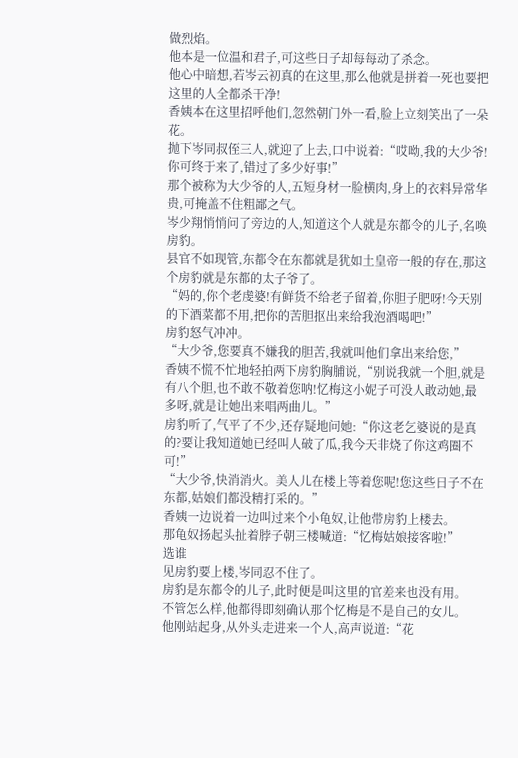做烈焰。
他本是一位温和君子,可这些日子却每每动了杀念。
他心中暗想,若岑云初真的在这里,那么他就是拼着一死也要把这里的人全都杀干净!
香姨本在这里招呼他们,忽然朝门外一看,脸上立刻笑出了一朵花。
抛下岑同叔侄三人,就迎了上去,口中说着:“哎呦,我的大少爷!你可终于来了,错过了多少好事!”
那个被称为大少爷的人,五短身材一脸横肉,身上的衣料异常华贵,可掩盖不住粗鄙之气。
岑少翔悄悄问了旁边的人,知道这个人就是东都令的儿子,名唤房豹。
县官不如现管,东都令在东都就是犹如土皇帝一般的存在,那这个房豹就是东都的太子爷了。
“妈的,你个老虔婆!有鲜货不给老子留着,你胆子肥呀!今天别的下酒菜都不用,把你的苦胆抠出来给我泡酒喝吧!”
房豹怒气冲冲。
“大少爷,您要真不嫌我的胆苦,我就叫他们拿出来给您,”
香姨不慌不忙地轻拍两下房豹胸脯说,“别说我就一个胆,就是有八个胆,也不敢不敬着您呐!忆梅这小妮子可没人敢动她,最多呀,就是让她出来唱两曲儿。”
房豹听了,气平了不少,还存疑地问她:“你这老乞婆说的是真的?要让我知道她已经叫人破了瓜,我今天非烧了你这鸡圈不可!”
“大少爷,快消消火。美人儿在楼上等着您呢!您这些日子不在东都,姑娘们都没精打采的。”
香姨一边说着一边叫过来个小龟奴,让他带房豹上楼去。
那龟奴扬起头扯着脖子朝三楼喊道:“忆梅姑娘接客啦!”
选谁
见房豹要上楼,岑同忍不住了。
房豹是东都令的儿子,此时便是叫这里的官差来也没有用。
不管怎么样,他都得即刻确认那个忆梅是不是自己的女儿。
他刚站起身,从外头走进来一个人,高声说道:“花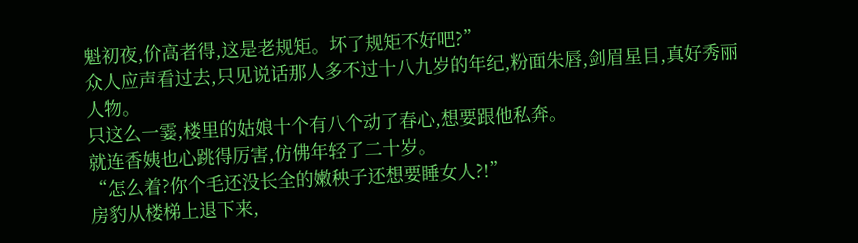魁初夜,价高者得,这是老规矩。坏了规矩不好吧?”
众人应声看过去,只见说话那人多不过十八九岁的年纪,粉面朱唇,剑眉星目,真好秀丽人物。
只这么一霎,楼里的姑娘十个有八个动了春心,想要跟他私奔。
就连香姨也心跳得厉害,仿佛年轻了二十岁。
“怎么着?你个毛还没长全的嫩秧子还想要睡女人?!”
房豹从楼梯上退下来,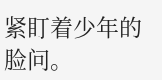紧盯着少年的脸问。